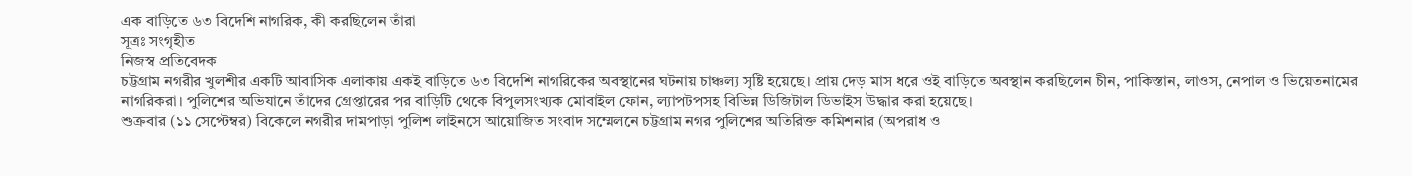এক বাড়িতে ৬৩ বিদেশি নাগরিক, কী করছিলেন তাঁরা
সূত্রঃ সংগৃহীত
নিজস্ব প্রতিবেদক
চট্টগ্রাম নগরীর খুলশীর একটি আবাসিক এলাকায় একই বাড়িতে ৬৩ বিদেশি নাগরিকের অবস্থানের ঘটনায় চাঞ্চল্য সৃষ্টি হয়েছে। প্রায় দেড় মাস ধরে ওই বাড়িতে অবস্থান করছিলেন চীন, পাকিস্তান, লাওস, নেপাল ও ভিয়েতনামের নাগরিকরা। পুলিশের অভিযানে তাঁদের গ্রেপ্তারের পর বাড়িটি থেকে বিপুলসংখ্যক মোবাইল ফোন, ল্যাপটপসহ বিভিন্ন ডিজিটাল ডিভাইস উদ্ধার করা হয়েছে।
শুক্রবার (১১ সেপ্টেম্বর) বিকেলে নগরীর দামপাড়া পুলিশ লাইনসে আয়োজিত সংবাদ সম্মেলনে চট্টগ্রাম নগর পুলিশের অতিরিক্ত কমিশনার (অপরাধ ও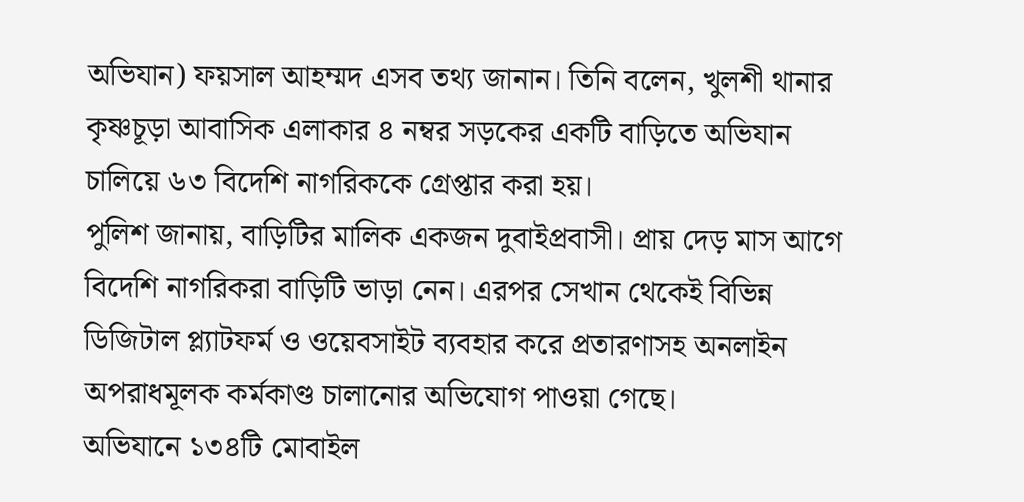অভিযান) ফয়সাল আহম্মদ এসব তথ্য জানান। তিনি বলেন, খুলশী থানার কৃষ্ণচূড়া আবাসিক এলাকার ৪ নম্বর সড়কের একটি বাড়িতে অভিযান চালিয়ে ৬৩ বিদেশি নাগরিককে গ্রেপ্তার করা হয়।
পুলিশ জানায়, বাড়িটির মালিক একজন দুবাইপ্রবাসী। প্রায় দেড় মাস আগে বিদেশি নাগরিকরা বাড়িটি ভাড়া নেন। এরপর সেখান থেকেই বিভিন্ন ডিজিটাল প্ল্যাটফর্ম ও ওয়েবসাইট ব্যবহার করে প্রতারণাসহ অনলাইন অপরাধমূলক কর্মকাণ্ড চালানোর অভিযোগ পাওয়া গেছে।
অভিযানে ১৩৪টি মোবাইল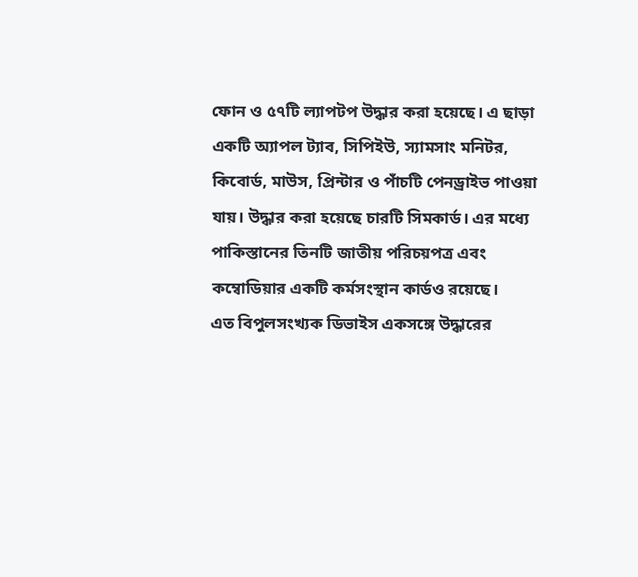ফোন ও ৫৭টি ল্যাপটপ উদ্ধার করা হয়েছে। এ ছাড়া একটি অ্যাপল ট্যাব, সিপিইউ, স্যামসাং মনিটর, কিবোর্ড, মাউস, প্রিন্টার ও পাঁচটি পেনড্রাইভ পাওয়া যায়। উদ্ধার করা হয়েছে চারটি সিমকার্ড। এর মধ্যে পাকিস্তানের তিনটি জাতীয় পরিচয়পত্র এবং কম্বোডিয়ার একটি কর্মসংস্থান কার্ডও রয়েছে।
এত বিপুলসংখ্যক ডিভাইস একসঙ্গে উদ্ধারের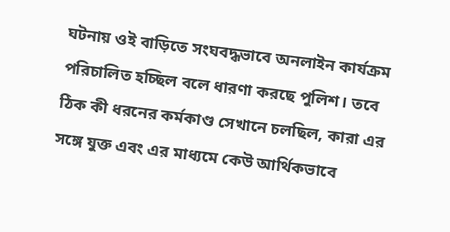ঘটনায় ওই বাড়িতে সংঘবদ্ধভাবে অনলাইন কার্যক্রম পরিচালিত হচ্ছিল বলে ধারণা করছে পুলিশ। তবে ঠিক কী ধরনের কর্মকাণ্ড সেখানে চলছিল, কারা এর সঙ্গে যুক্ত এবং এর মাধ্যমে কেউ আর্থিকভাবে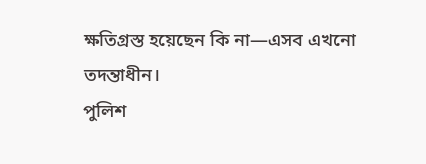ক্ষতিগ্রস্ত হয়েছেন কি না—এসব এখনো তদন্তাধীন।
পুলিশ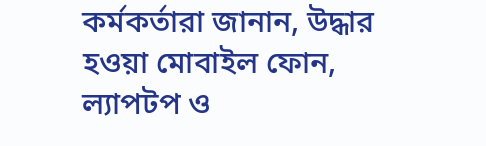কর্মকর্তারা জানান, উদ্ধার হওয়া মোবাইল ফোন, ল্যাপটপ ও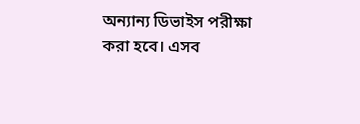অন্যান্য ডিভাইস পরীক্ষা করা হবে। এসব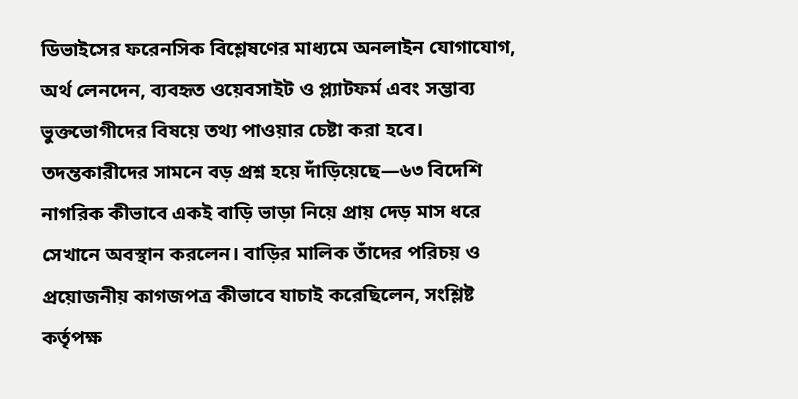ডিভাইসের ফরেনসিক বিশ্লেষণের মাধ্যমে অনলাইন যোগাযোগ, অর্থ লেনদেন, ব্যবহৃত ওয়েবসাইট ও প্ল্যাটফর্ম এবং সম্ভাব্য ভুক্তভোগীদের বিষয়ে তথ্য পাওয়ার চেষ্টা করা হবে।
তদন্তকারীদের সামনে বড় প্রশ্ন হয়ে দাঁড়িয়েছে—৬৩ বিদেশি নাগরিক কীভাবে একই বাড়ি ভাড়া নিয়ে প্রায় দেড় মাস ধরে সেখানে অবস্থান করলেন। বাড়ির মালিক তাঁদের পরিচয় ও প্রয়োজনীয় কাগজপত্র কীভাবে যাচাই করেছিলেন, সংশ্লিষ্ট কর্তৃপক্ষ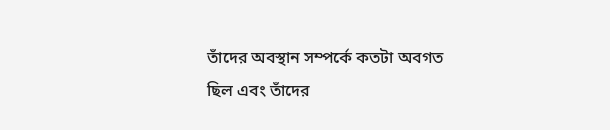তাঁদের অবস্থান সম্পর্কে কতটা অবগত ছিল এবং তাঁদের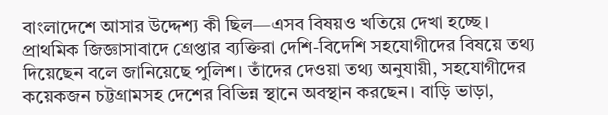বাংলাদেশে আসার উদ্দেশ্য কী ছিল—এসব বিষয়ও খতিয়ে দেখা হচ্ছে।
প্রাথমিক জিজ্ঞাসাবাদে গ্রেপ্তার ব্যক্তিরা দেশি-বিদেশি সহযোগীদের বিষয়ে তথ্য দিয়েছেন বলে জানিয়েছে পুলিশ। তাঁদের দেওয়া তথ্য অনুযায়ী, সহযোগীদের কয়েকজন চট্টগ্রামসহ দেশের বিভিন্ন স্থানে অবস্থান করছেন। বাড়ি ভাড়া,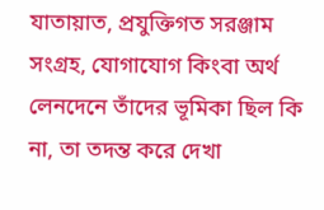যাতায়াত, প্রযুক্তিগত সরঞ্জাম সংগ্রহ, যোগাযোগ কিংবা অর্থ লেনদেনে তাঁদের ভূমিকা ছিল কি না, তা তদন্ত করে দেখা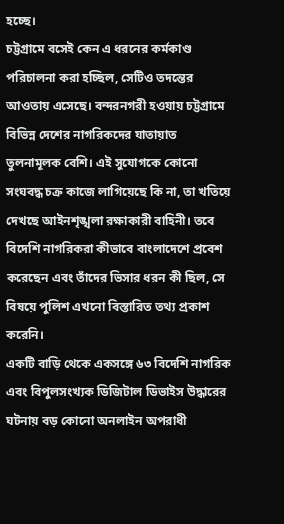হচ্ছে।
চট্টগ্রামে বসেই কেন এ ধরনের কর্মকাণ্ড পরিচালনা করা হচ্ছিল, সেটিও তদন্তের আওতায় এসেছে। বন্দরনগরী হওয়ায় চট্টগ্রামে বিভিন্ন দেশের নাগরিকদের যাতায়াত তুলনামূলক বেশি। এই সুযোগকে কোনো সংঘবদ্ধ চক্র কাজে লাগিয়েছে কি না, তা খতিয়ে দেখছে আইনশৃঙ্খলা রক্ষাকারী বাহিনী। তবে বিদেশি নাগরিকরা কীভাবে বাংলাদেশে প্রবেশ করেছেন এবং তাঁদের ভিসার ধরন কী ছিল, সে বিষয়ে পুলিশ এখনো বিস্তারিত তথ্য প্রকাশ করেনি।
একটি বাড়ি থেকে একসঙ্গে ৬৩ বিদেশি নাগরিক এবং বিপুলসংখ্যক ডিজিটাল ডিভাইস উদ্ধারের ঘটনায় বড় কোনো অনলাইন অপরাধী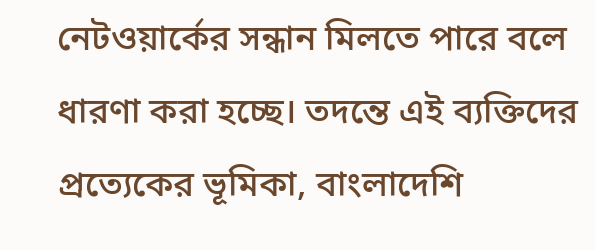নেটওয়ার্কের সন্ধান মিলতে পারে বলে ধারণা করা হচ্ছে। তদন্তে এই ব্যক্তিদের প্রত্যেকের ভূমিকা, বাংলাদেশি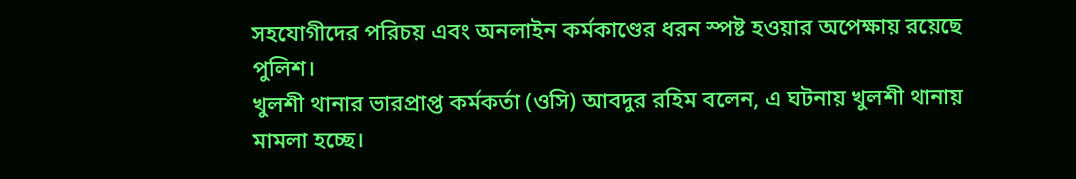সহযোগীদের পরিচয় এবং অনলাইন কর্মকাণ্ডের ধরন স্পষ্ট হওয়ার অপেক্ষায় রয়েছে পুলিশ।
খুলশী থানার ভারপ্রাপ্ত কর্মকর্তা (ওসি) আবদুর রহিম বলেন, এ ঘটনায় খুলশী থানায় মামলা হচ্ছে।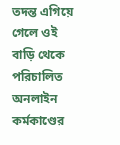তদন্ত এগিয়ে গেলে ওই বাড়ি থেকে পরিচালিত অনলাইন কর্মকাণ্ডের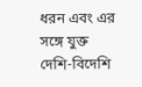ধরন এবং এর সঙ্গে যুক্ত দেশি-বিদেশি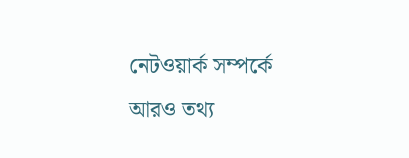নেটওয়ার্ক সম্পর্কে আরও তথ্য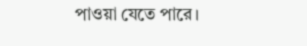পাওয়া যেতে পারে।